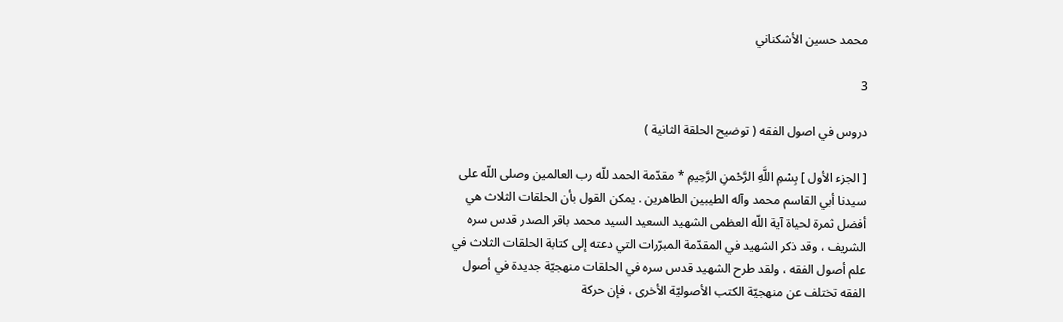محمد حسين الأشكناني

3

دروس في اصول الفقه ( توضيح الحلقة الثانية )

[ الجزء الأول ] بِسْمِ اللَّهِ الرَّحْمنِ الرَّحِيمِ * مقدّمة الحمد للّه رب العالمين وصلى اللّه على سيدنا أبي القاسم محمد وآله الطيبين الطاهرين . يمكن القول بأن الحلقات الثلاث هي أفضل ثمرة لحياة آية اللّه العظمى الشهيد السعيد السيد محمد باقر الصدر قدس سره الشريف ، وقد ذكر الشهيد في المقدّمة المبرّرات التي دعته إلى كتابة الحلقات الثلاث في علم أصول الفقه ، ولقد طرح الشهيد قدس سره في الحلقات منهجيّة جديدة في أصول الفقه تختلف عن منهجيّة الكتب الأصوليّة الأخرى ، فإن حركة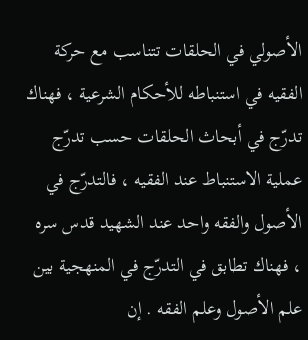الأصولي في الحلقات تتناسب مع حركة الفقيه في استنباطه للأحكام الشرعية ، فهناك تدرّج في أبحاث الحلقات حسب تدرّج عملية الاستنباط عند الفقيه ، فالتدرّج في الأصول والفقه واحد عند الشهيد قدس سره ، فهناك تطابق في التدرّج في المنهجية بين علم الأصول وعلم الفقه . إن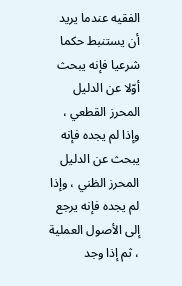الفقيه عندما يريد أن يستنبط حكما شرعيا فإنه يبحث أوّلا عن الدليل المحرز القطعي ، وإذا لم يجده فإنه يبحث عن الدليل المحرز الظني ، وإذا لم يجده فإنه يرجع إلى الأصول العملية ، ثم إذا وجد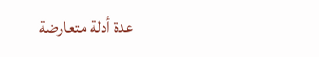عدة أدلة متعارضة